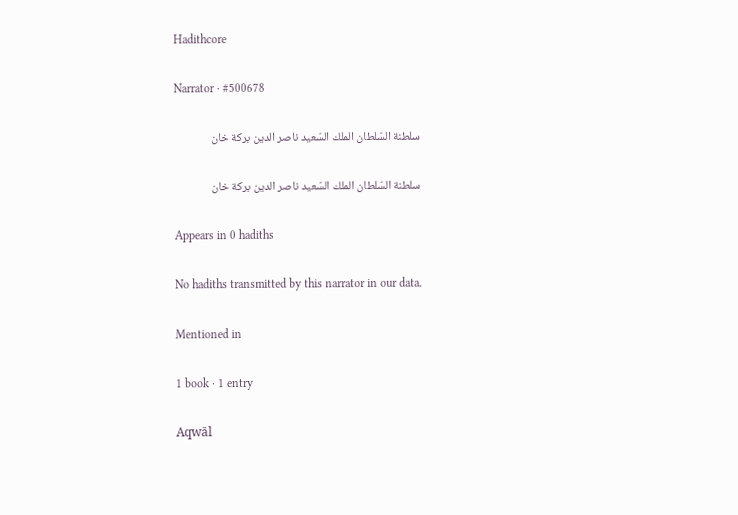Hadithcore

Narrator · #500678

سلطنة السّلطان الملك السّعيد ناصر الدين بركة خان

سلطنة السّلطان الملك السّعيد ناصر الدين بركة خان

Appears in 0 hadiths

No hadiths transmitted by this narrator in our data.

Mentioned in

1 book · 1 entry

Aqwāl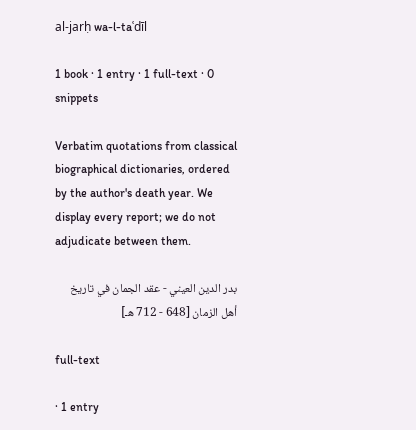al-jarḥ wa-l-taʿdīl

1 book · 1 entry · 1 full-text · 0 snippets

Verbatim quotations from classical biographical dictionaries, ordered by the author's death year. We display every report; we do not adjudicate between them.

بدر الدين العيني - عقد الجمان في تاريخ أهل الزمان [648 - 712 هـ]

full-text

· 1 entry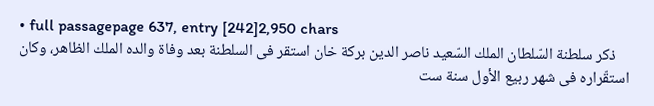• full passagepage 637, entry [242]2,950 chars
    ذكر سلطنة السّلطان الملك السّعيد ناصر الدين بركة خان استقر فى السلطنة بعد وفاة والده الملك الظاهر، وكان استقّراره فى شهر ربيع الأول سنة ست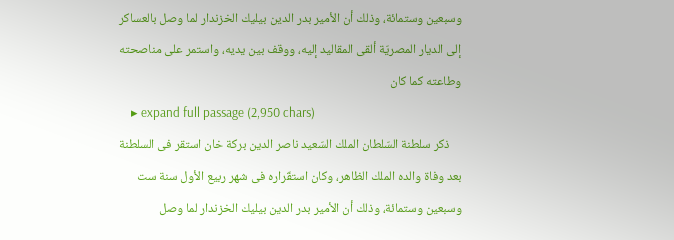وسبعين وستمائة، وذلك أن الأمير بدر الدين بيليك الخزندار لما وصل بالعساكر إلى الديار المصريّة ألقى المقاليد إليه، ووقف بين يديه، واستمر على مناصحته وطاعته كما كان
    ▸ expand full passage (2,950 chars)
    ذكر سلطنة السّلطان الملك السّعيد ناصر الدين بركة خان استقر فى السلطنة بعد وفاة والده الملك الظاهر، وكان استقّراره فى شهر ربيع الأول سنة ست وسبعين وستمائة، وذلك أن الأمير بدر الدين بيليك الخزندار لما وصل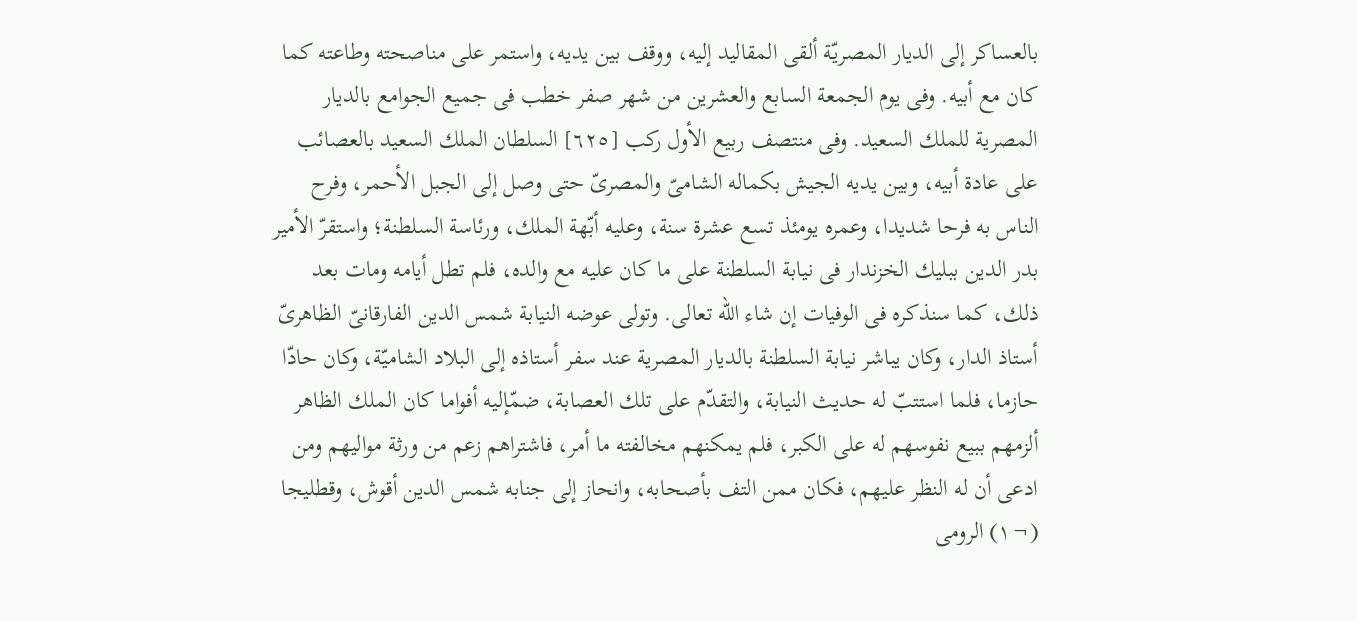بالعساكر إلى الديار المصريّة ألقى المقاليد إليه، ووقف بين يديه، واستمر على مناصحته وطاعته كما كان مع أبيه. وفى يوم الجمعة السابع والعشرين من شهر صفر خطب فى جميع الجوامع بالديار المصرية للملك السعيد. وفى منتصف ربيع الأول ركب [٦٢٥] السلطان الملك السعيد بالعصائب على عادة أبيه، وبين يديه الجيش بكماله الشامىّ والمصرىّ حتى وصل إلى الجبل الأحمر، وفرح الناس به فرحا شديدا، وعمره يومئذ تسع عشرة سنة، وعليه أبّهة الملك، ورئاسة السلطنة؛ واستقرّ الأمير بدر الدين ببليك الخزندار فى نيابة السلطنة على ما كان عليه مع والده، فلم تطل أيامه ومات بعد ذلك، كما سنذكره فى الوفيات إن شاء الله تعالى. وتولى عوضه النيابة شمس الدين الفارقانىّ الظاهرىّ أستاذ الدار، وكان يباشر نيابة السلطنة بالديار المصرية عند سفر أستاذه إلى البلاد الشاميّة، وكان حادّا حازما، فلما استتبّ له حديث النيابة، والتقدّم على تلك العصابة، ضمّإليه أفواما كان الملك الظاهر ألزمهم ببيع نفوسهم له على الكبر، فلم يمكنهم مخالفته ما أمر، فاشتراهم زعم من ورثة مواليهم ومن ادعى أن له النظر عليهم، فكان ممن التف بأصحابه، وانحاز إلى جنابه شمس الدين أقوش، وقطليجا (¬١) الرومى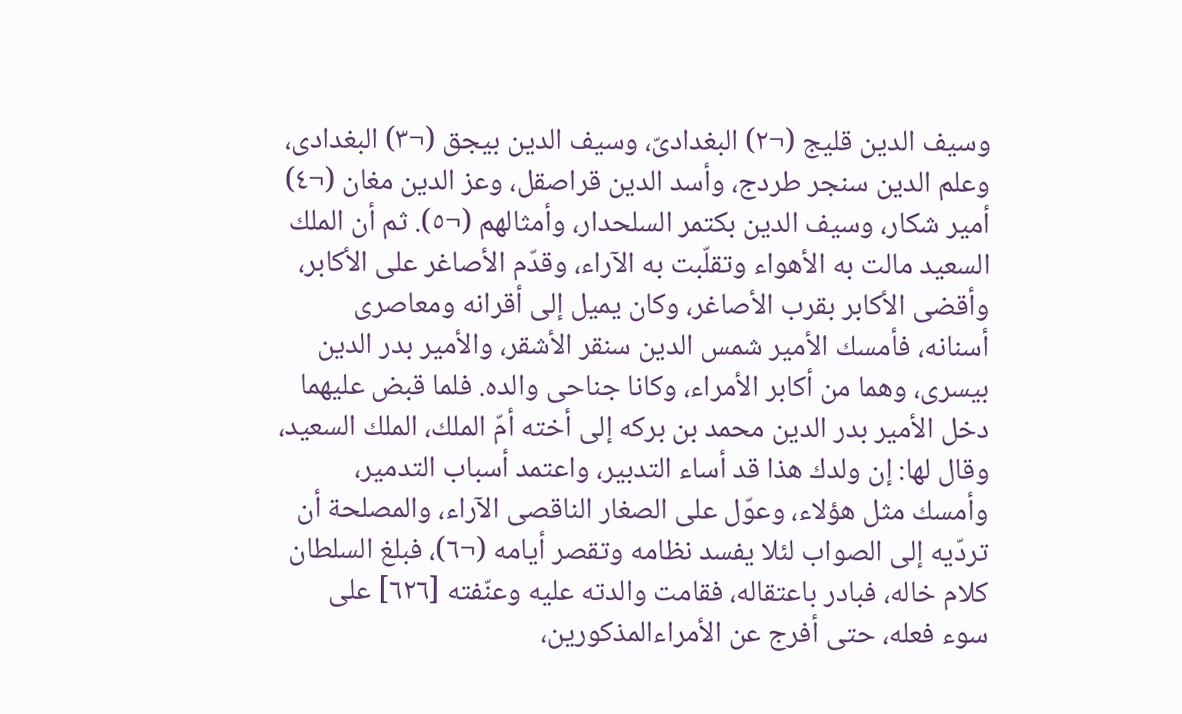وسيف الدين قليج (¬٢) البغدادىّ، وسيف الدين بيجق (¬٣) البغدادى، وعلم الدين سنجر طردج، وأسد الدين قراصقل، وعز الدين مغان (¬٤) أمير شكار، وسيف الدين بكتمر السلحدار، وأمثالهم (¬٥). ثم أن الملك السعيد مالت به الأهواء وتقلّبت به الآراء، وقدّم الأصاغر على الأكابر، وأقضى الأكابر بقرب الأصاغر، وكان يميل إلى أقرانه ومعاصرى أسنانه، فأمسك الأمير شمس الدين سنقر الأشقر، والأمير بدر الدين بيسرى، وهما من أكابر الأمراء، وكانا جناحى والده. فلما قبض عليهما دخل الأمير بدر الدين محمد بن بركه إلى أخته أمّ الملك، الملك السعيد، وقال لها: إن ولدك هذا قد أساء التدبير، واعتمد أسباب التدمير، وأمسك مثل هؤلاء، وعوّل على الصغار الناقصى الآراء، والمصلحة أن تردّيه إلى الصواب لئلا يفسد نظامه وتقصر أيامه (¬٦)، فبلغ السلطان كلام خاله، فبادر باعتقاله، فقامت والدته عليه وعنّفته [٦٢٦] على سوء فعله، حتى أفرج عن الأمراءالمذكورين،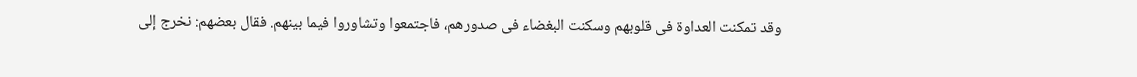وقد تمكنت العداوة فى قلوبهم وسكنت البغضاء فى صدورهم، فاجتمعوا وتشاوروا فيما بينهم. فقال بعضهم: نخرج إلى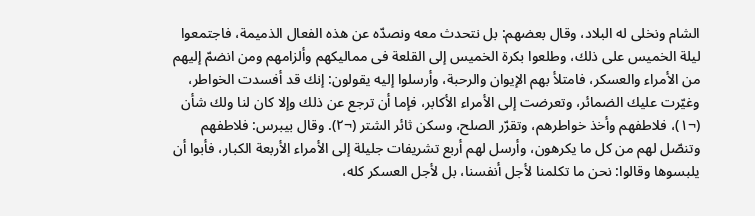الشام ونخلى له البلاد، وقال بعضهم: بل نتحدث معه ونصدّه عن هذه الفعال الذميمة، فاجتمعوا ليلة الخميس على ذلك، وطلعوا بكرة الخميس إلى القلعة فى مماليكهم وألزامهم ومن انضمّ إليهم من الأمراء والعسكر، فامتلأ بهم الإيوان والرحبة، وأرسلوا إليه يقولون: إنك قد أفسدت الخواطر، وغيّرت عليك الضمائر، وتعرضت إلى الأمراء الأكابر، فإما أن ترجع عن ذلك وإلا كان لنا ولك شأن (¬١)، فلاطفهم وأخذ خواطرهم، وتقرّر الصلح، وسكن ثائر الشتر (¬٢). وقال بيبرس: فلاطفهم وتنصّل لهم من كل ما يكرهون، وأرسل لهم أربع تشريفات جليلة إلى الأمراء الأربعة الكبار، فأبوا أن يلبسوها وقالوا: نحن ما تكلمنا لأجل أنفسنا، بل لأجل العسكر كله،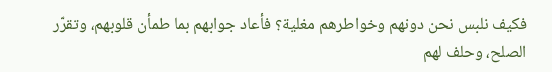فكيف نلبس نحن دونهم وخواطرهم مغلية؟ فأعاد جوابهم بما طمأن قلوبهم، وتقرّر الصلح، وحلف لهم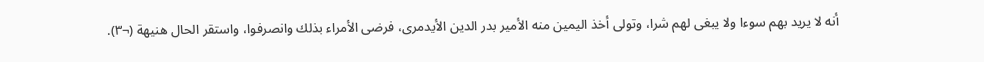أنه لا يريد بهم سوءا ولا يبغى لهم شرا، وتولى أخذ اليمين منه الأمير بدر الدين الأيدمرى، فرضى الأمراء بذلك وانصرفوا، واستقر الحال هنيهة (¬٣).